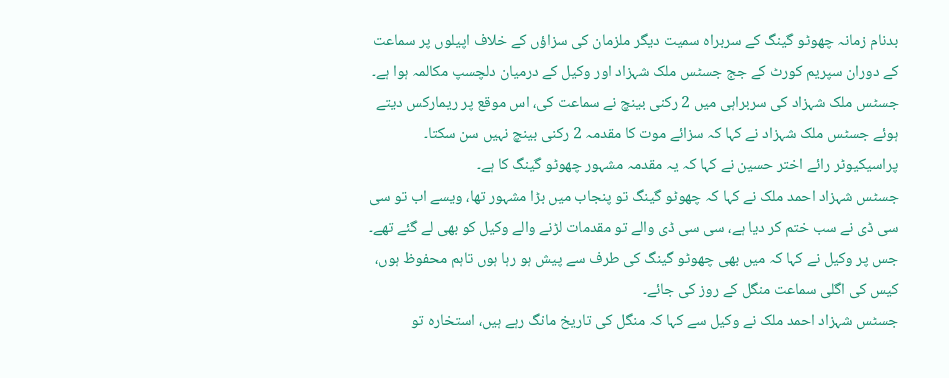بدنام زمانہ چھوٹو گینگ کے سربراہ سمیت دیگر ملزمان کی سزاؤں کے خلاف اپیلوں پر سماعت کے دوران سپریم کورٹ کے جج جسٹس ملک شہزاد اور وکیل کے درمیان دلچسپ مکالمہ ہوا ہے۔
جسٹس ملک شہزاد کی سربراہی میں 2 رکنی بینچ نے سماعت کی، اس موقع پر ریمارکس دیتے ہوئے جسٹس ملک شہزاد نے کہا کہ سزائے موت کا مقدمہ 2 رکنی بینچ نہیں سن سکتا۔
پراسیکیوٹر رائے اختر حسین نے کہا کہ یہ مقدمہ مشہور چھوٹو گینگ کا ہے۔
جسٹس شہزاد احمد ملک نے کہا کہ چھوٹو گینگ تو پنجاب میں بڑا مشہور تھا، ویسے اب تو سی سی ڈی نے سب ختم کر دیا ہے، سی سی ڈی والے تو مقدمات لڑنے والے وکیل کو بھی لے گئے تھے۔
جس پر وکیل نے کہا کہ میں بھی چھوٹو گینگ کی طرف سے پیش ہو رہا ہوں تاہم محفوظ ہوں، کیس کی اگلی سماعت منگل کے روز کی جائے۔
جسٹس شہزاد احمد ملک نے وکیل سے کہا کہ منگل کی تاریخ مانگ رہے ہیں، استخارہ تو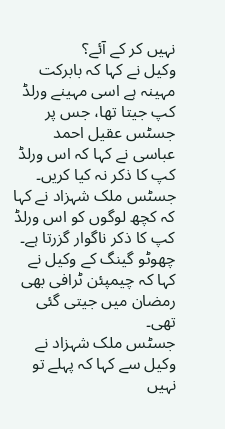نہیں کر کے آئے؟
وکیل نے کہا کہ بابرکت مہینہ ہے اسی مہینے ورلڈ کپ جیتا تھا، جس پر جسٹس عقیل احمد عباسی نے کہا کہ اس ورلڈ کپ کا ذکر نہ کیا کریں۔
جسٹس ملک شہزاد نے کہا کہ کچھ لوگوں کو اس ورلڈ کپ کا ذکر ناگوار گزرتا ہے۔
چھوٹو گینگ کے وکیل نے کہا کہ چیمپئن ٹرافی بھی رمضان میں جیتی گئی تھی۔
جسٹس ملک شہزاد نے وکیل سے کہا کہ پہلے تو نہیں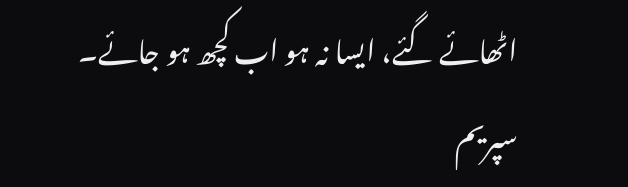اٹھائے گئے، ایسا نہ ہو اب کچھ ہو جائے۔
سپریم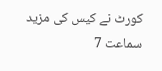کورٹ نے کیس کی مزید سماعت 7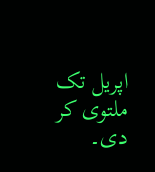اپریل تک ملتوی کر دی۔